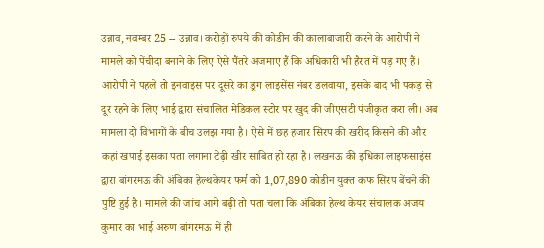उन्नाव, नवम्बर 25 -- उन्नाव। करोड़ों रुपये की कोडीन की कालाबाजारी करने के आरोपी ने मामले को पेंचीदा बनाने के लिए ऐसे पैंतरे अजमाए हैं कि अधिकारी भी हैरत में पड़ गए हैं। आरोपी ने पहले तो इनवाइस पर दूसरे का ड्रग लाइसेंस नंबर डलवाया, इसके बाद भी पकड़ से दूर रहने के लिए भाई द्वारा संचालित मेडिकल स्टोर पर खुद की जीएसटी पंजीकृत करा ली। अब मामला दो विभागों के बीच उलझ गया है। ऐसे में छह हजार सिरप की खरीद किसने की और कहां खपाई इसका पता लगाना टेढ़ी खीर साबित हो रहा है। लखनऊ की इधिका लाइफसाइंस द्वारा बांगरमऊ की अंबिका हेल्थकेयर फर्म को 1,07,890 कोडीन युक्त कफ सिरप बेंचने की पुष्टि हुई है। मामले की जांच आगे बढ़ी तो पता चला कि अंबिका हेल्थ केयर संचालक अजय कुमार का भाई अरुण बांगरमऊ में ही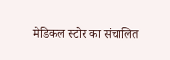मेडिकल स्टोर का संचालित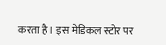करता है। इस मेडिकल स्टोर पर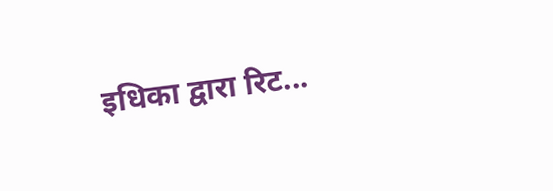इधिका द्वारा रिट...